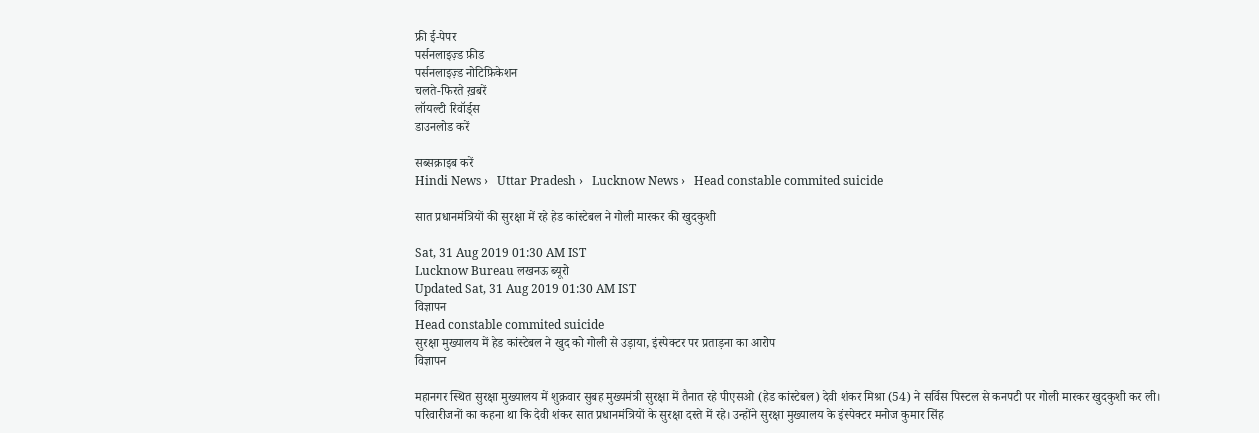फ्री ई-पेपर
पर्सनलाइज़्ड फ़ीड
पर्सनलाइज़्ड नोटिफ़िकेशन
चलते-फिरते ख़बरें
लॉयल्टी रिवॉर्ड्स
डाउनलोड करें

सब्सक्राइब करें
Hindi News ›   Uttar Pradesh ›   Lucknow News ›   Head constable commited suicide

सात प्रधानमंत्रियों की सुरक्षा में रहे हेड कांस्टेबल ने गोली मारकर की खुदकुशी

Sat, 31 Aug 2019 01:30 AM IST
Lucknow Bureau लखनऊ ब्यूरो
Updated Sat, 31 Aug 2019 01:30 AM IST
विज्ञापन
Head constable commited suicide
सुरक्षा मुख्यालय में हेड कांस्टेबल ने खुद को गोली से उड़ाया, इंस्पेक्टर पर प्रताड़ना का आरोप
विज्ञापन

महानगर स्थित सुरक्षा मुख्यालय में शुक्रवार सुबह मुख्यमंत्री सुरक्षा में तैनात रहे पीएसओ (हेड कांस्टेबल) देवी शंकर मिश्रा (54) ने सर्विस पिस्टल से कनपटी पर गोली मारकर खुदकुशी कर ली।
परिवारीजनों का कहना था कि देवी शंकर सात प्रधानमंत्रियों के सुरक्षा दस्ते में रहे। उन्होंने सुरक्षा मुख्यालय के इंस्पेक्टर मनोज कुमार सिंह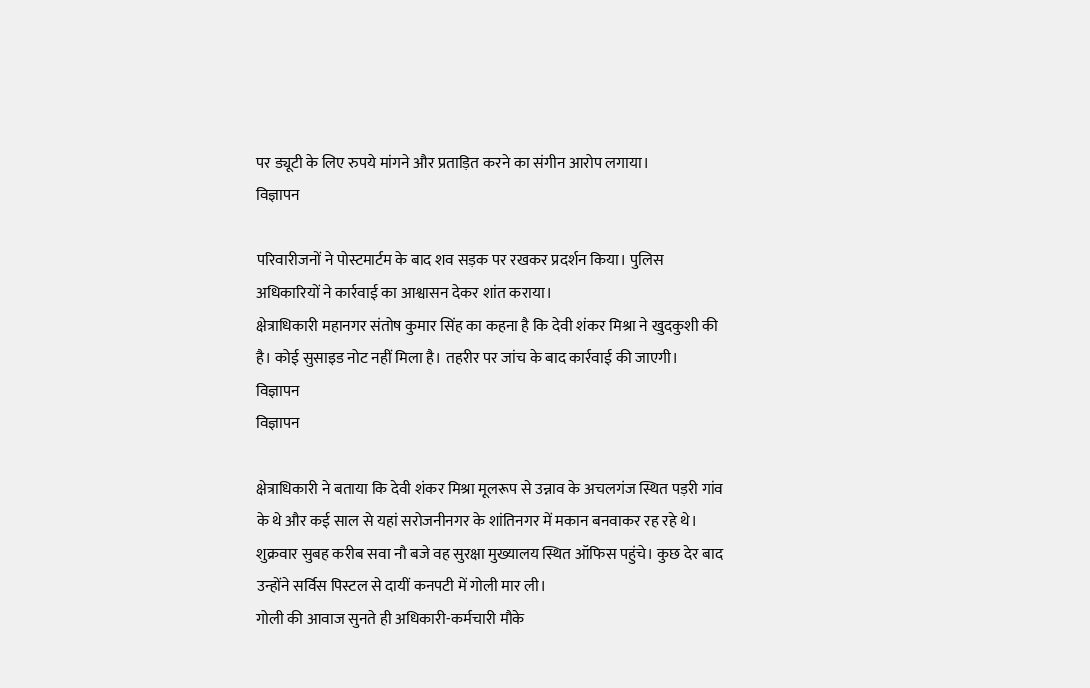पर ड्यूटी के लिए रुपये मांगने और प्रताड़ित करने का संगीन आरोप लगाया।
विज्ञापन

परिवारीजनों ने पोस्टमार्टम के बाद शव सड़क पर रखकर प्रदर्शन किया। पुलिस अधिकारियों ने कार्रवाई का आश्वासन देकर शांत कराया।
क्षेत्राधिकारी महानगर संतोष कुमार सिंह का कहना है कि देवी शंकर मिश्रा ने खुदकुशी की है। कोई सुसाइड नोट नहीं मिला है। तहरीर पर जांच के बाद कार्रवाई की जाएगी।
विज्ञापन
विज्ञापन

क्षेत्राधिकारी ने बताया कि देवी शंकर मिश्रा मूलरूप से उन्नाव के अचलगंज स्थित पड़री गांव के थे और कई साल से यहां सरोजनीनगर के शांतिनगर में मकान बनवाकर रह रहे थे।
शुक्रवार सुबह करीब सवा नौ बजे वह सुरक्षा मुख्यालय स्थित ऑफिस पहुंचे। कुछ देर बाद उन्होंने सर्विस पिस्टल से दायीं कनपटी में गोली मार ली।
गोली की आवाज सुनते ही अधिकारी-कर्मचारी मौके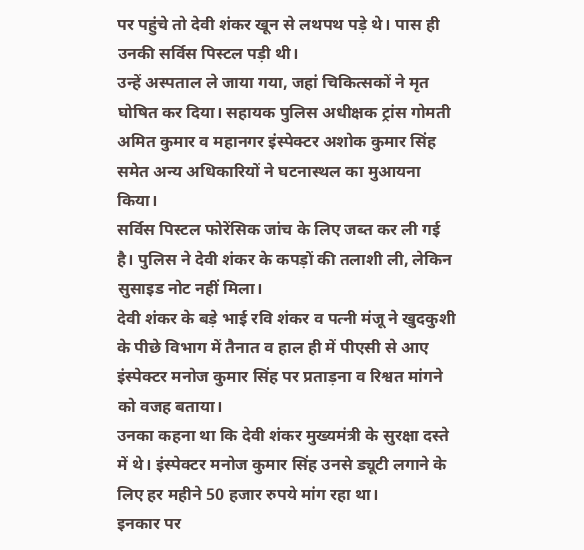पर पहुंचे तो देवी शंकर खून से लथपथ पड़े थे। पास ही उनकी सर्विस पिस्टल पड़ी थी।
उन्हें अस्पताल ले जाया गया, जहां चिकित्सकों ने मृत घोषित कर दिया। सहायक पुलिस अधीक्षक ट्रांस गोमती अमित कुमार व महानगर इंस्पेक्टर अशोक कुमार सिंह समेत अन्य अधिकारियों ने घटनास्थल का मुआयना किया।
सर्विस पिस्टल फोरेंसिक जांच के लिए जब्त कर ली गई है। पुलिस ने देवी शंकर के कपड़ों की तलाशी ली, लेकिन सुसाइड नोट नहीं मिला।
देवी शंकर के बड़े भाई रवि शंकर व पत्नी मंजू ने खुदकुशी के पीछे विभाग में तैनात व हाल ही में पीएसी से आए इंस्पेक्टर मनोज कुमार सिंह पर प्रताड़ना व रिश्वत मांगने को वजह बताया।
उनका कहना था कि देवी शंकर मुख्यमंत्री के सुरक्षा दस्ते में थे। इंस्पेक्टर मनोज कुमार सिंह उनसे ड्यूटी लगाने के लिए हर महीने 50 हजार रुपये मांग रहा था।
इनकार पर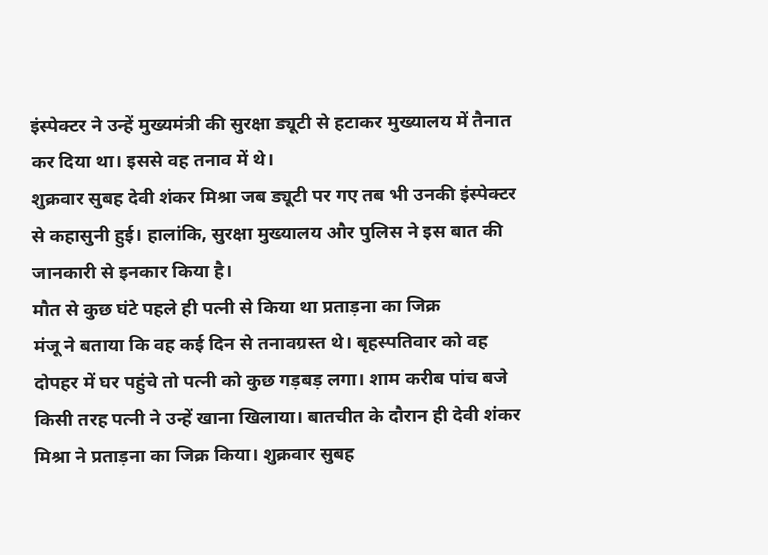इंस्पेक्टर ने उन्हें मुख्यमंत्री की सुरक्षा ड्यूटी से हटाकर मुख्यालय में तैनात कर दिया था। इससे वह तनाव में थे।
शुक्रवार सुबह देवी शंकर मिश्रा जब ड्यूटी पर गए तब भी उनकी इंस्पेक्टर से कहासुनी हुई। हालांकि, सुरक्षा मुख्यालय और पुलिस ने इस बात की जानकारी से इनकार किया है।
मौत से कुछ घंटे पहले ही पत्नी से किया था प्रताड़ना का जिक्र
मंजू ने बताया कि वह कई दिन से तनावग्रस्त थे। बृहस्पतिवार को वह दोपहर में घर पहुंचे तो पत्नी को कुछ गड़बड़ लगा। शाम करीब पांच बजे किसी तरह पत्नी ने उन्हें खाना खिलाया। बातचीत के दौरान ही देवी शंकर मिश्रा ने प्रताड़ना का जिक्र किया। शुक्रवार सुबह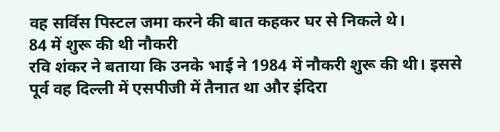वह सर्विस पिस्टल जमा करने की बात कहकर घर से निकले थे।
84 में शुरू की थी नौकरी
रवि शंकर ने बताया कि उनके भाई ने 1984 में नौकरी शुरू की थी। इससे पूर्व वह दिल्ली में एसपीजी में तैनात था और इंदिरा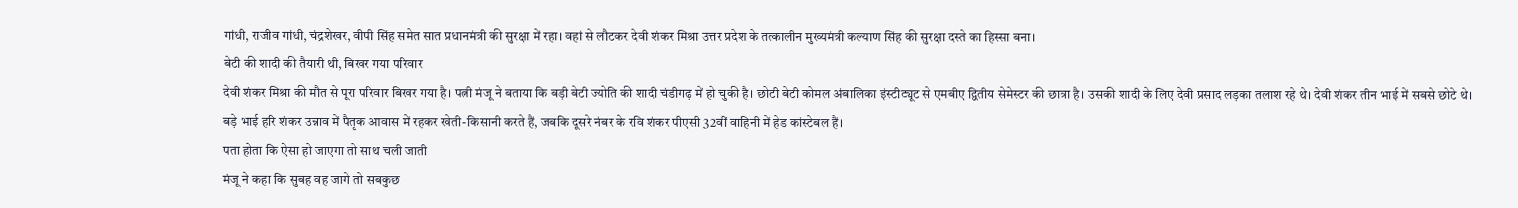गांधी, राजीव गांधी, चंद्रशेखर, वीपी सिंह समेत सात प्रधानमंत्री की सुरक्षा में रहा। वहां से लौटकर देवी शंकर मिश्रा उत्तर प्रदेश के तत्कालीन मुख्यमंत्री कल्याण सिंह की सुरक्षा दस्ते का हिस्सा बना।
बेटी की शादी की तैयारी थी, बिखर गया परिवार
देवी शंकर मिश्रा की मौत से पूरा परिवार बिखर गया है। पत्नी मंजू ने बताया कि बड़ी बेटी ज्योति की शादी चंडीगढ़ में हो चुकी है। छोटी बेटी कोमल अंबालिका इंस्टीट्यूट से एमबीए द्वितीय सेमेस्टर की छात्रा है। उसकी शादी के लिए देवी प्रसाद लड़का तलाश रहे थे। देवी शंकर तीन भाई में सबसे छोटे थे। बड़े भाई हरि शंकर उन्नाव में पैतृक आवास में रहकर खेती-किसानी करते हैं, जबकि दूसरे नंबर के रवि शंकर पीएसी 32वीं वाहिनी में हेड कांस्टेबल हैं।
पता होता कि ऐसा हो जाएगा तो साथ चली जाती
मंजू ने कहा कि सुबह वह जागे तो सबकुछ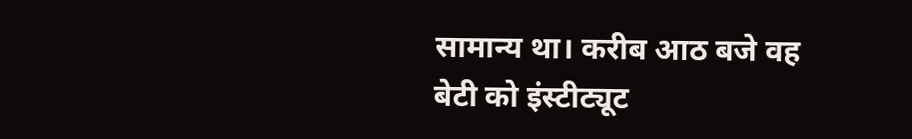सामान्य था। करीब आठ बजे वह बेटी को इंस्टीट्यूट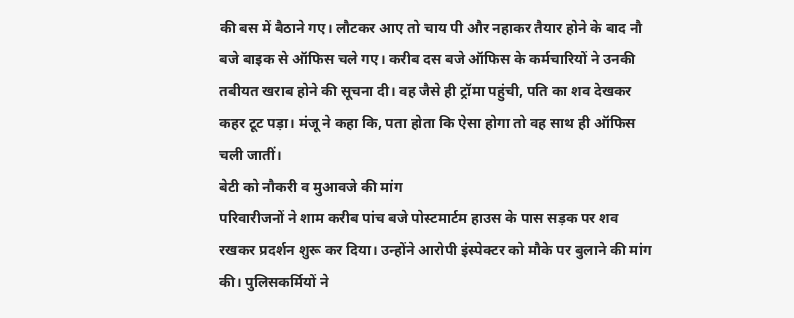की बस में बैठाने गए। लौटकर आए तो चाय पी और नहाकर तैयार होने के बाद नौ बजे बाइक से ऑफिस चले गए। करीब दस बजे ऑफिस के कर्मचारियों ने उनकी तबीयत खराब होने की सूचना दी। वह जैसे ही ट्रॉमा पहुंची, पति का शव देखकर कहर टूट पड़ा। मंजू ने कहा कि, पता होता कि ऐसा होगा तो वह साथ ही ऑफिस चली जातीं।
बेटी को नौकरी व मुआवजे की मांग
परिवारीजनों ने शाम करीब पांच बजे पोस्टमार्टम हाउस के पास सड़क पर शव रखकर प्रदर्शन शुरू कर दिया। उन्होंने आरोपी इंस्पेक्टर को मौके पर बुलाने की मांग की। पुलिसकर्मियों ने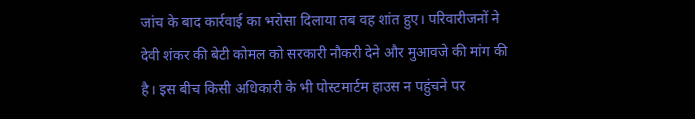जांच के बाद कार्रवाई का भरोसा दिलाया तब वह शांत हुए। परिवारीजनों ने देवी शंकर की बेटी कोमल को सरकारी नौकरी देने और मुआवजे की मांग की है। इस बीच किसी अधिकारी के भी पोस्टमार्टम हाउस न पहुंचने पर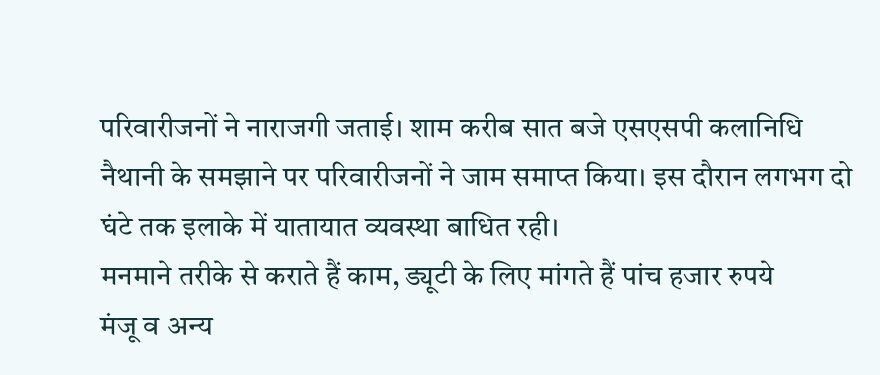परिवारीजनों ने नाराजगी जताई। शाम करीब सात बजे एसएसपी कलानिधि नैथानी के समझाने पर परिवारीजनों ने जाम समाप्त किया। इस दौरान लगभग दो घंटे तक इलाके में यातायात व्यवस्था बाधित रही।
मनमाने तरीके से कराते हैं काम, ड्यूटी के लिए मांगते हैं पांच हजार रुपये
मंजू व अन्य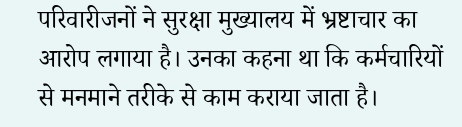परिवारीजनों ने सुरक्षा मुख्यालय में भ्रष्टाचार का आरोप लगाया है। उनका कहना था कि कर्मचारियों से मनमाने तरीके से काम कराया जाता है।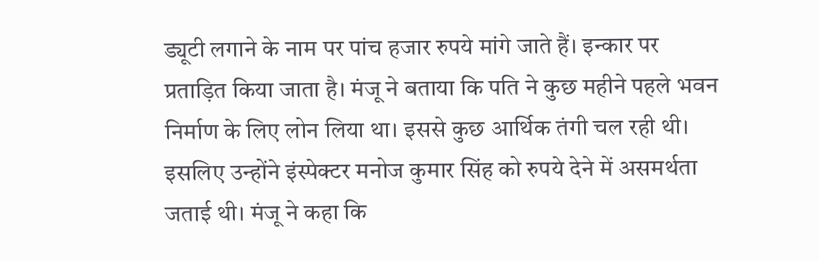ड्यूटी लगाने के नाम पर पांच हजार रुपये मांगे जाते हैं। इन्कार पर प्रताड़ित किया जाता है। मंजू ने बताया कि पति ने कुछ महीने पहले भवन निर्माण के लिए लोन लिया था। इससे कुछ आर्थिक तंगी चल रही थी। इसलिए उन्होंने इंस्पेक्टर मनोज कुमार सिंह को रुपये देने में असमर्थता जताई थी। मंजू ने कहा कि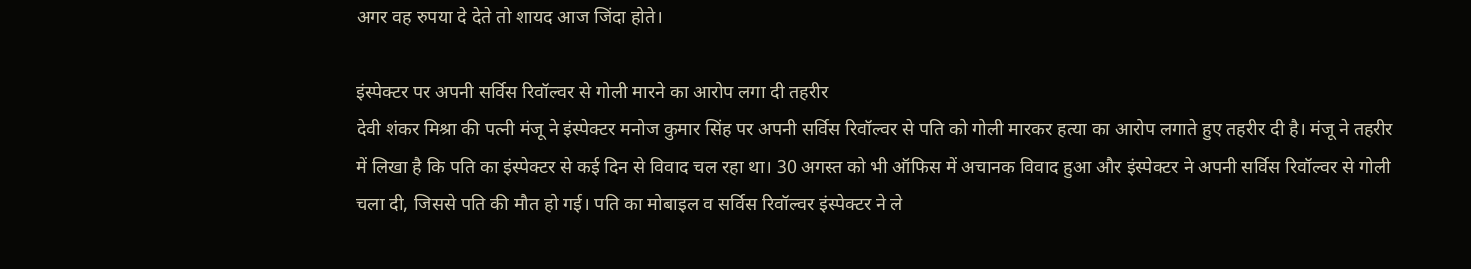अगर वह रुपया दे देते तो शायद आज जिंदा होते।

इंस्पेक्टर पर अपनी सर्विस रिवॉल्वर से गोली मारने का आरोप लगा दी तहरीर
देवी शंकर मिश्रा की पत्नी मंजू ने इंस्पेक्टर मनोज कुमार सिंह पर अपनी सर्विस रिवॉल्वर से पति को गोली मारकर हत्या का आरोप लगाते हुए तहरीर दी है। मंजू ने तहरीर में लिखा है कि पति का इंस्पेक्टर से कई दिन से विवाद चल रहा था। 30 अगस्त को भी ऑफिस में अचानक विवाद हुआ और इंस्पेक्टर ने अपनी सर्विस रिवॉल्वर से गोली चला दी, जिससे पति की मौत हो गई। पति का मोबाइल व सर्विस रिवॉल्वर इंस्पेक्टर ने ले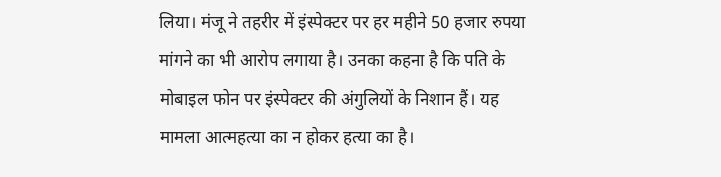लिया। मंजू ने तहरीर में इंस्पेक्टर पर हर महीने 50 हजार रुपया मांगने का भी आरोप लगाया है। उनका कहना है कि पति के मोबाइल फोन पर इंस्पेक्टर की अंगुलियों के निशान हैं। यह मामला आत्महत्या का न होकर हत्या का है।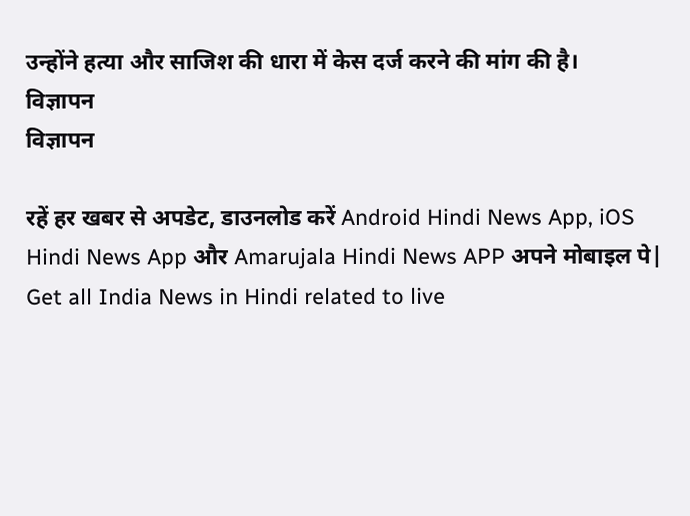उन्होंने हत्या और साजिश की धारा में केस दर्ज करने की मांग की है।
विज्ञापन
विज्ञापन

रहें हर खबर से अपडेट, डाउनलोड करें Android Hindi News App, iOS Hindi News App और Amarujala Hindi News APP अपने मोबाइल पे|
Get all India News in Hindi related to live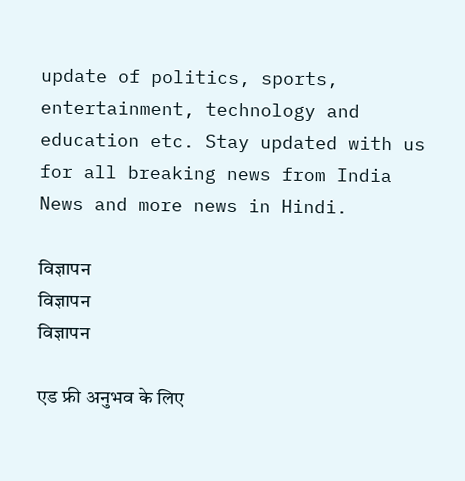update of politics, sports, entertainment, technology and education etc. Stay updated with us for all breaking news from India News and more news in Hindi.

विज्ञापन
विज्ञापन
विज्ञापन

एड फ्री अनुभव के लिए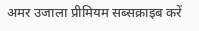अमर उजाला प्रीमियम सब्सक्राइब करें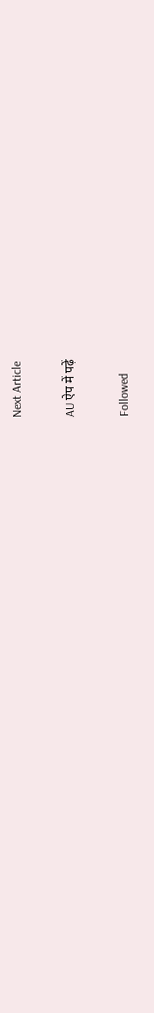Next Article

AU ऐप में पढ़ें

Followed